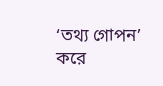‘তথ্য গোপন’ করে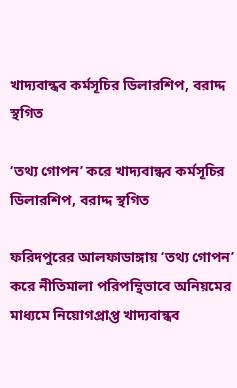খাদ্যবান্ধব কর্মসূচির ডিলারশিপ, বরাদ্দ স্থগিত

‘তথ্য গোপন’ করে খাদ্যবান্ধব কর্মসূচির ডিলারশিপ, বরাদ্দ স্থগিত

ফরিদপুরের আলফাডাঙ্গায় ‘তথ্য গোপন’ করে নীতিমালা পরিপন্থিভাবে অনিয়মের মাধ্যমে নিয়োগপ্রাপ্ত খাদ্যবান্ধব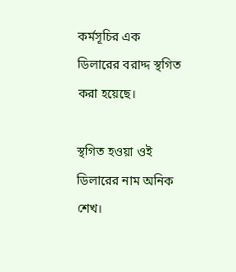কর্মসূচির এক ডিলারের বরাদ্দ স্থগিত করা হয়েছে।

স্থগিত হওয়া ওই ডিলারের নাম অনিক শেখ।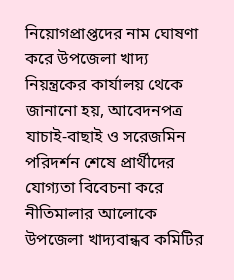নিয়োগপ্রাপ্তদের নাম ঘোষণা করে উপজেলা খাদ্য নিয়ন্ত্রকের কার্যালয় থেকে জানানো হয়, আবেদনপত্র যাচাই-বাছাই ও সরেজমিন পরিদর্শন শেষে প্রার্থীদের যোগ্যতা বিবেচনা করে নীতিমালার আলোকে উপজেলা খাদ্যবান্ধব কমিটির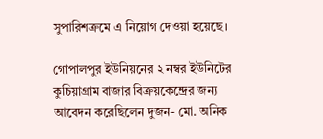সুপারিশক্রমে এ নিয়োগ দেওয়া হয়েছে।

গোপালপুর ইউনিয়নের ২ নম্বর ইউনিটের কুচিয়াগ্রাম বাজার বিক্রয়কেন্দ্রের জন্য আবেদন করেছিলেন দুজন- মো. অনিক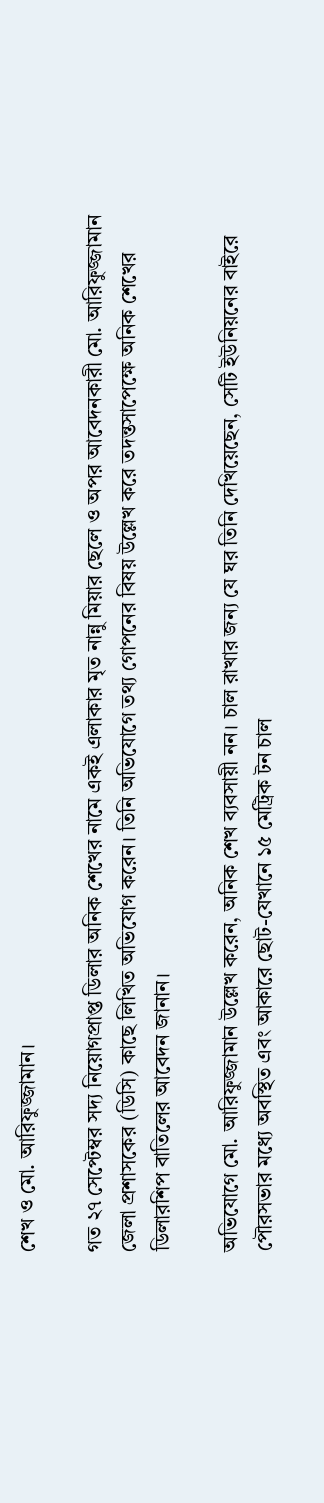শেখ ও মো. আরিফুজ্জামান।

গত ২৭ সেপ্টেম্বর সদ্য নিয়োগপ্রাপ্ত ডিলার অনিক শেখের নামে একই এলাকার মৃত নান্নু মিয়ার ছেলে ও অপর আবেদনকারী মো. আরিফুজ্জামান জেলা প্রশাসকের (ডিসি) কাছে লিখিত অভিযোগ করেন। তিনি অভিযোগে তথ্য গোপনের বিষয় উল্লেখ করে তদন্তসাপেক্ষে অনিক শেখের ডিলারশিপ বাতিলের আবেদন জানান।

অভিযোগে মো. আরিফুজ্জামান উল্লেখ করেন, অনিক শেখ ব্যবসায়ী নন। চাল রাখার জন্য যে ঘর তিনি দেখিয়েছেন, সেটি ইউনিয়নের বাইরে পৌরসভার মধ্যে অবস্থিত এবং আকারে ছোট-যেখানে ১৫ মেট্রিক টন চাল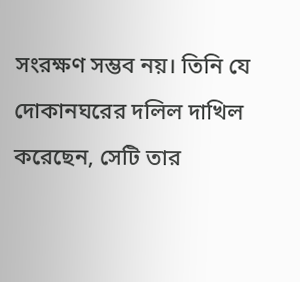সংরক্ষণ সম্ভব নয়। তিনি যে দোকানঘরের দলিল দাখিল করেছেন, সেটি তার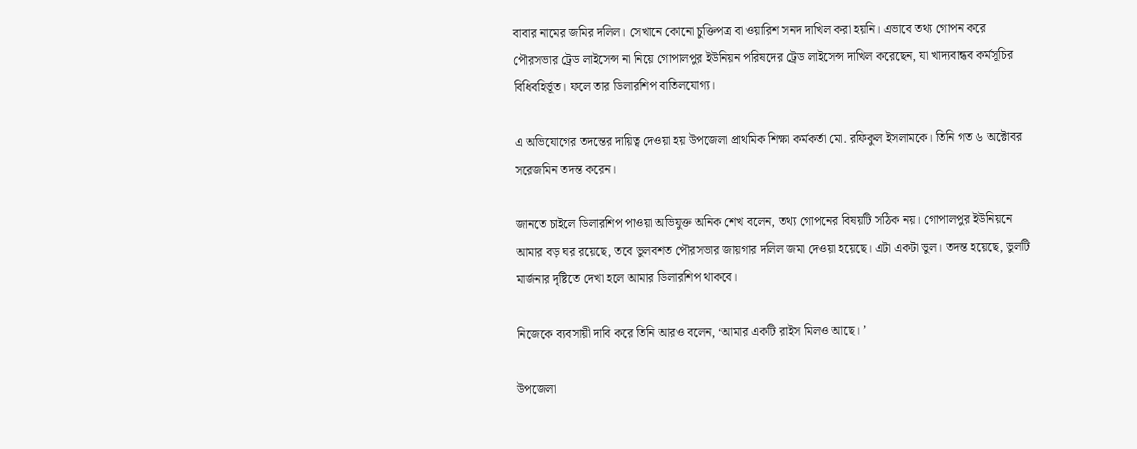বাবার নামের জমির দলিল। সেখানে কোনো চুক্তিপত্র বা ওয়ারিশ সনদ দাখিল করা হয়নি। এভাবে তথ্য গোপন করে পৌরসভার ট্রেড লাইসেন্স না নিয়ে গোপালপুর ইউনিয়ন পরিষদের ট্রেড লাইসেন্স দাখিল করেছেন, যা খাদ্যবান্ধব কর্মসূচির বিধিবহির্ভূত। ফলে তার ডিলারশিপ বাতিলযোগ্য।

এ অভিযোগের তদন্তের দায়িত্ব দেওয়া হয় উপজেলা প্রাথমিক শিক্ষা কর্মকর্তা মো. রফিকুল ইসলামকে। তিনি গত ৬ অক্টোবর সরেজমিন তদন্ত করেন।

জানতে চাইলে ডিলারশিপ পাওয়া অভিযুক্ত অনিক শেখ বলেন, তথ্য গোপনের বিষয়টি সঠিক নয়। গোপালপুর ইউনিয়নে আমার বড় ঘর রয়েছে, তবে ভুলবশত পৌরসভার জায়গার দলিল জমা দেওয়া হয়েছে। এটা একটা ভুল। তদন্ত হয়েছে, ভুলটি মার্জনার দৃষ্টিতে দেখা হলে আমার ডিলারশিপ থাকবে।

নিজেকে ব্যবসায়ী দাবি করে তিনি আরও বলেন, ‘আমার একটি রাইস মিলও আছে। ’

উপজেলা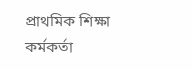প্রাথমিক শিক্ষা কর্মকর্তা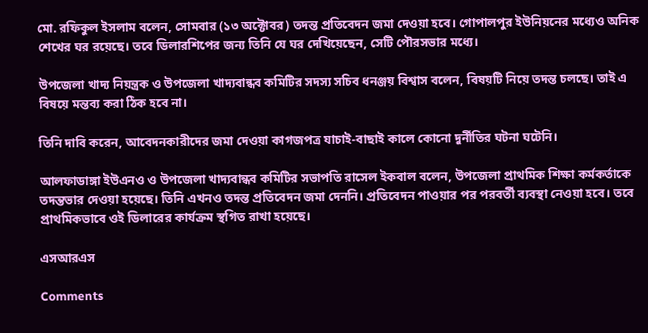মো. রফিকুল ইসলাম বলেন, সোমবার (১৩ অক্টোবর) তদন্ত প্রতিবেদন জমা দেওয়া হবে। গোপালপুর ইউনিয়নের মধ্যেও অনিক শেখের ঘর রয়েছে। তবে ডিলারশিপের জন্য তিনি যে ঘর দেখিয়েছেন, সেটি পৌরসভার মধ্যে।

উপজেলা খাদ্য নিয়ন্ত্রক ও উপজেলা খাদ্যবান্ধব কমিটির সদস্য সচিব ধনঞ্জয় বিশ্বাস বলেন, বিষয়টি নিয়ে তদন্ত চলছে। তাই এ বিষয়ে মন্তব্য করা ঠিক হবে না।

তিনি দাবি করেন, আবেদনকারীদের জমা দেওয়া কাগজপত্র যাচাই-বাছাই কালে কোনো দুর্নীতির ঘটনা ঘটেনি।

আলফাডাঙ্গা ইউএনও ও উপজেলা খাদ্যবান্ধব কমিটির সভাপতি রাসেল ইকবাল বলেন, উপজেলা প্রাথমিক শিক্ষা কর্মকর্তাকে তদন্তভার দেওয়া হয়েছে। তিনি এখনও তদন্ত প্রতিবেদন জমা দেননি। প্রতিবেদন পাওয়ার পর পরবর্তী ব্যবস্থা নেওয়া হবে। তবে প্রাথমিকভাবে ওই ডিলারের কার্যক্রম স্থগিত রাখা হয়েছে।

এসআরএস

Comments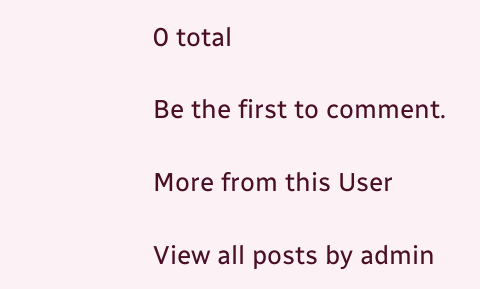0 total

Be the first to comment.

More from this User

View all posts by admin